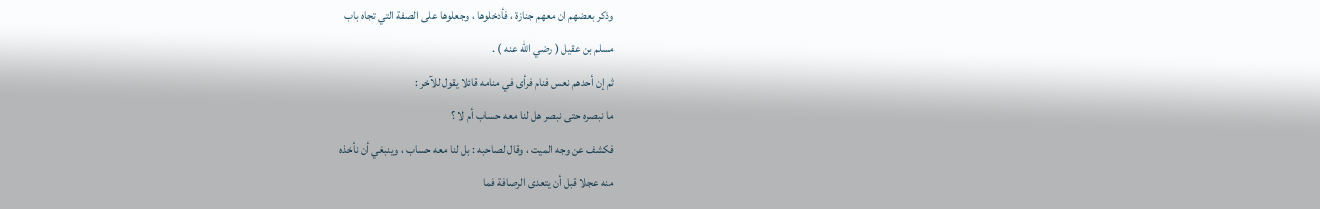وذكر بعضهم ان معهم جنازة ، فأدخلوها ، وجعلوها على الصفة التي تجاه باب
مسلم بن عقيل ( رضي الله عنه ) .
ثم إن أحدهم نعس فنام فرأى في منامه قائلا يقول للآخر :
ما نبصره حتى نبصر هل لنا معه حساب أم لا ؟
فكشف عن وجه الميت ، وقال لصاحبه : بل لنا معه حساب ، وينبغي أن نأخذه
منه عجلا قبل أن يتعدى الرصافة فما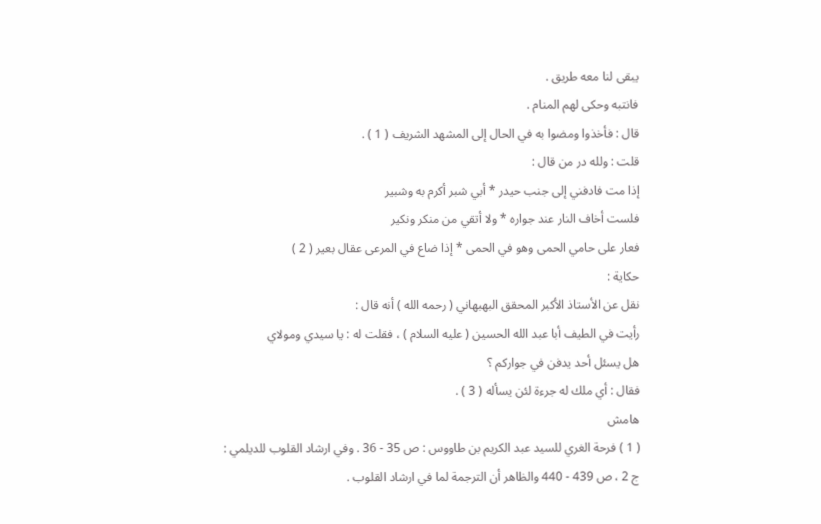يبقى لنا معه طريق .
فانتبه وحكى لهم المنام .
قال : فأخذوا ومضوا به في الحال إلى المشهد الشريف ( 1 ) .
قلت : ولله در من قال :
إذا مت فادفني إلى جنب حيدر * أبي شبر أكرم به وشبير
فلست أخاف النار عند جواره * ولا أتقي من منكر ونكير
فعار على حامي الحمى وهو في الحمى * إذا ضاع في المرعى عقال بعير ( 2 )
حكاية :
نقل عن الأستاذ الأكبر المحقق البهبهاني ( رحمه الله ) أنه قال :
رأيت في الطيف أبا عبد الله الحسين ( عليه السلام ) ، فقلت له : يا سيدي ومولاي
هل يسئل أحد يدفن في جواركم ؟
فقال : أي ملك له جرءة لئن يسأله ( 3 ) .
هامش
( 1 ) فرحة الغري للسيد عبد الكريم بن طاووس : ص 35 - 36 . وفي ارشاد القلوب للديلمي :
ج 2 ، ص 439 - 440 والظاهر أن الترجمة لما في ارشاد القلوب .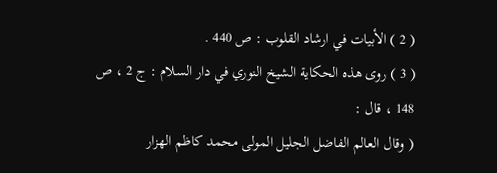( 2 ) الأبيات في ارشاد القلوب : ص 440 .
( 3 ) روى هذه الحكاية الشيخ النوري في دار السلام : ج 2 ، ص 148 ، قال :
( وقال العالم الفاضل الجليل المولى محمد كاظم الهزار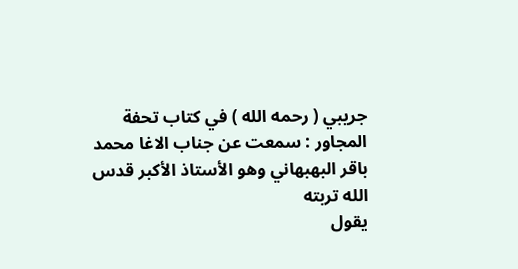جريبي ( رحمه الله ) في كتاب تحفة
المجاور : سمعت عن جناب الاغا محمد باقر البهبهاني وهو الأستاذ الأكبر قدس الله تربته
يقول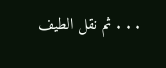. . . ثم نقل الطيف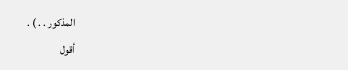المذكور . . ) .
أقول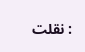: نقلت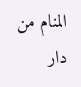المنام من دار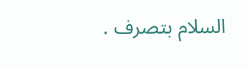السلام بتصرف .